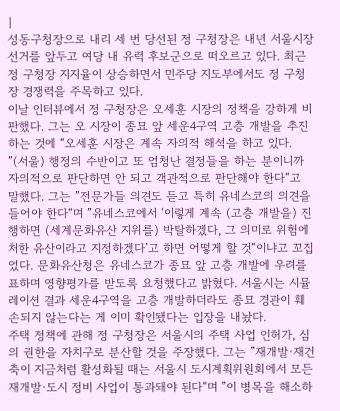|
성동구청장으로 내리 세 번 당선된 정 구청장은 내년 서울시장 선거를 앞두고 여당 내 유력 후보군으로 떠오르고 있다. 최근 정 구청장 지지율이 상승하면서 민주당 지도부에서도 정 구청장 경쟁력을 주목하고 있다.
이날 인터뷰에서 정 구청장은 오세훈 시장의 정책을 강하게 비판했다. 그는 오 시장이 종묘 앞 세운4구역 고층 개발을 추진하는 것에 “오세훈 시장은 계속 자의적 해석을 하고 있다. ”(서울) 행정의 수반이고 또 엄청난 결정들을 하는 분이니까 자의적으로 판단하면 안 되고 객관적으로 판단해야 한다“고 말했다. 그는 ”전문가들 의견도 듣고 특히 유네스코의 의견을 들어야 한다“며 ”유네스코에서 ‘이렇게 계속 (고층 개발을) 진행하면 (세계문화유산 지위를) 박탈하겠다, 그 의미로 위험에 처한 유산이라고 지정하겠다’고 하면 어떻게 할 것“이냐고 꼬집었다. 문화유산청은 유네스코가 종묘 앞 고층 개발에 우려를 표하며 영향평가를 받도록 요청했다고 밝혔다. 서울시는 시뮬레이션 결과 세운4구역을 고층 개발하더라도 종묘 경관이 훼손되지 않는다는 게 이미 확인됐다는 입장을 내놨다.
주택 정책에 관해 정 구청장은 서울시의 주택 사업 인허가, 심의 권한을 자치구로 분산할 것을 주장했다. 그는 ”재개발·재건축이 지금처럼 활성화될 때는 서울시 도시계획위원회에서 모든 재개발·도시 정비 사업이 통과돼야 된다“며 ”이 병목을 해소하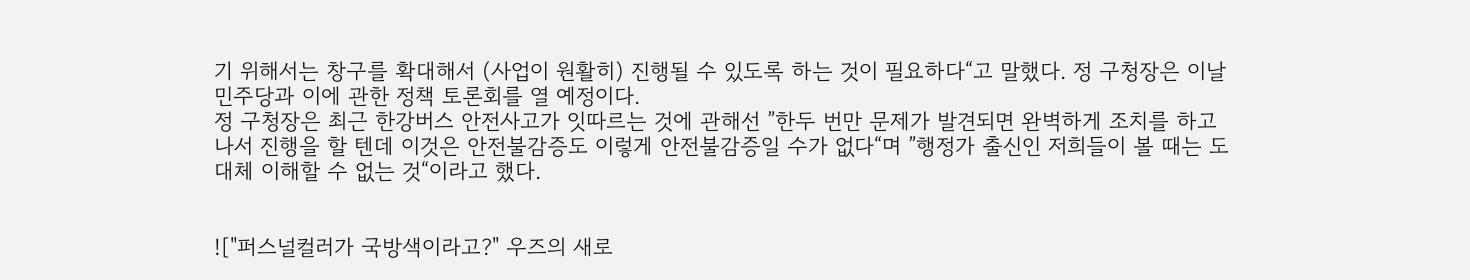기 위해서는 창구를 확대해서 (사업이 원활히) 진행될 수 있도록 하는 것이 필요하다“고 말했다. 정 구청장은 이날 민주당과 이에 관한 정책 토론회를 열 예정이다.
정 구청장은 최근 한강버스 안전사고가 잇따르는 것에 관해선 ”한두 번만 문제가 발견되면 완벽하게 조치를 하고 나서 진행을 할 텐데 이것은 안전불감증도 이렇게 안전불감증일 수가 없다“며 ”행정가 출신인 저희들이 볼 때는 도대체 이해할 수 없는 것“이라고 했다.


!["퍼스널컬러가 국방색이라고?" 우즈의 새로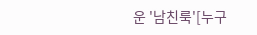운 '남친룩'[누구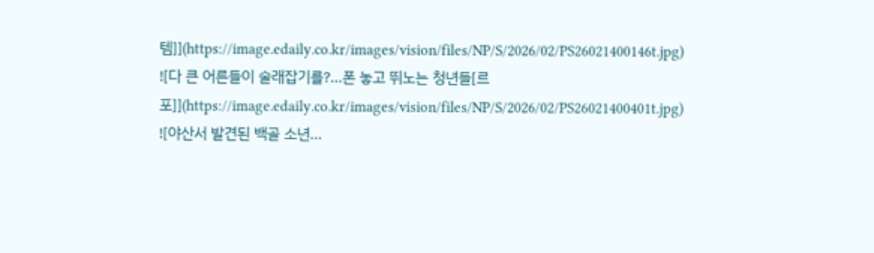템]](https://image.edaily.co.kr/images/vision/files/NP/S/2026/02/PS26021400146t.jpg)
![다 큰 어른들이 술래잡기를?…폰 놓고 뛰노는 청년들[르포]](https://image.edaily.co.kr/images/vision/files/NP/S/2026/02/PS26021400401t.jpg)
![야산서 발견된 백골 소년…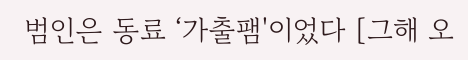범인은 동료 ‘가출팸'이었다 [그해 오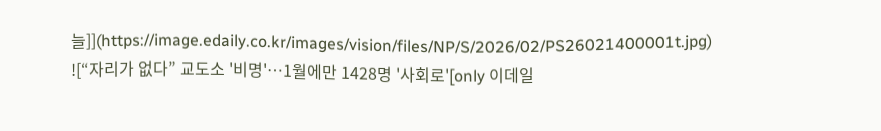늘]](https://image.edaily.co.kr/images/vision/files/NP/S/2026/02/PS26021400001t.jpg)
![“자리가 없다” 교도소 '비명'…1월에만 1428명 '사회로'[only 이데일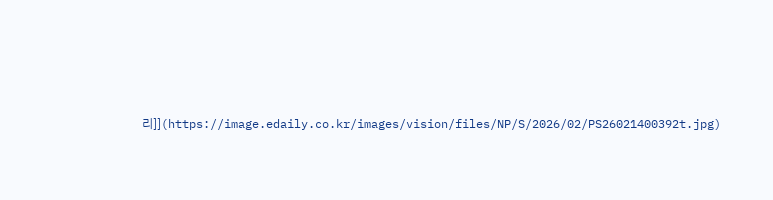리]](https://image.edaily.co.kr/images/vision/files/NP/S/2026/02/PS26021400392t.jpg)